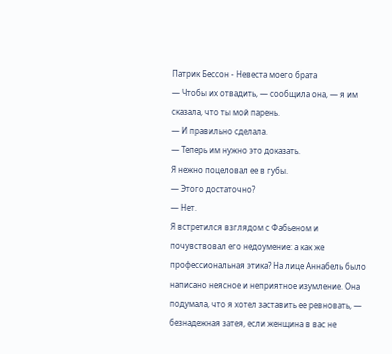Патрик Бессон - Невеста моего брата
— Чтобы их отвадить, — сообщила она, — я им сказала, что ты мой парень.
— И правильно сделала.
— Теперь им нужно это доказать.
Я нежно поцеловал ее в губы.
— Этого достаточно?
— Нет.
Я встретился взглядом с Фабьеном и почувствовал его недоумение: а как же профессиональная этика? На лице Аннабель было написано неясное и неприятное изумление. Она подумала, что я хотел заставить ее ревновать, — безнадежная затея, если женщина в вас не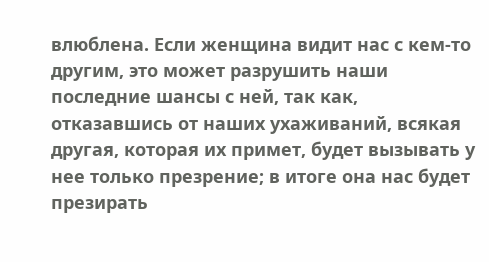влюблена. Если женщина видит нас с кем-то другим, это может разрушить наши последние шансы с ней, так как, отказавшись от наших ухаживаний, всякая другая, которая их примет, будет вызывать у нее только презрение; в итоге она нас будет презирать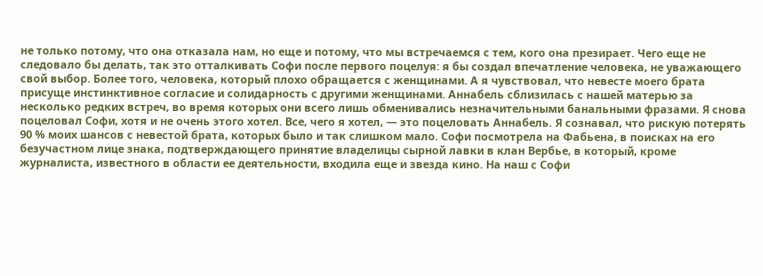не только потому, что она отказала нам, но еще и потому, что мы встречаемся с тем, кого она презирает. Чего еще не следовало бы делать, так это отталкивать Софи после первого поцелуя: я бы создал впечатление человека, не уважающего свой выбор. Более того, человека, который плохо обращается с женщинами. А я чувствовал, что невесте моего брата присуще инстинктивное согласие и солидарность с другими женщинами. Аннабель сблизилась с нашей матерью за несколько редких встреч, во время которых они всего лишь обменивались незначительными банальными фразами. Я снова поцеловал Софи, хотя и не очень этого хотел. Все, чего я хотел, — это поцеловать Аннабель. Я сознавал, что рискую потерять 90 % моих шансов с невестой брата, которых было и так слишком мало. Софи посмотрела на Фабьена, в поисках на его безучастном лице знака, подтверждающего принятие владелицы сырной лавки в клан Вербье, в который, кроме журналиста, известного в области ее деятельности, входила еще и звезда кино. На наш с Софи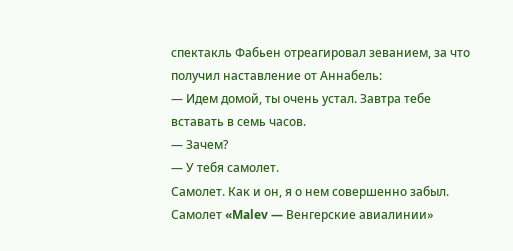спектакль Фабьен отреагировал зеванием, за что получил наставление от Аннабель:
— Идем домой, ты очень устал. Завтра тебе вставать в семь часов.
— Зачем?
— У тебя самолет.
Самолет. Как и он, я о нем совершенно забыл. Самолет «Malev — Венгерские авиалинии»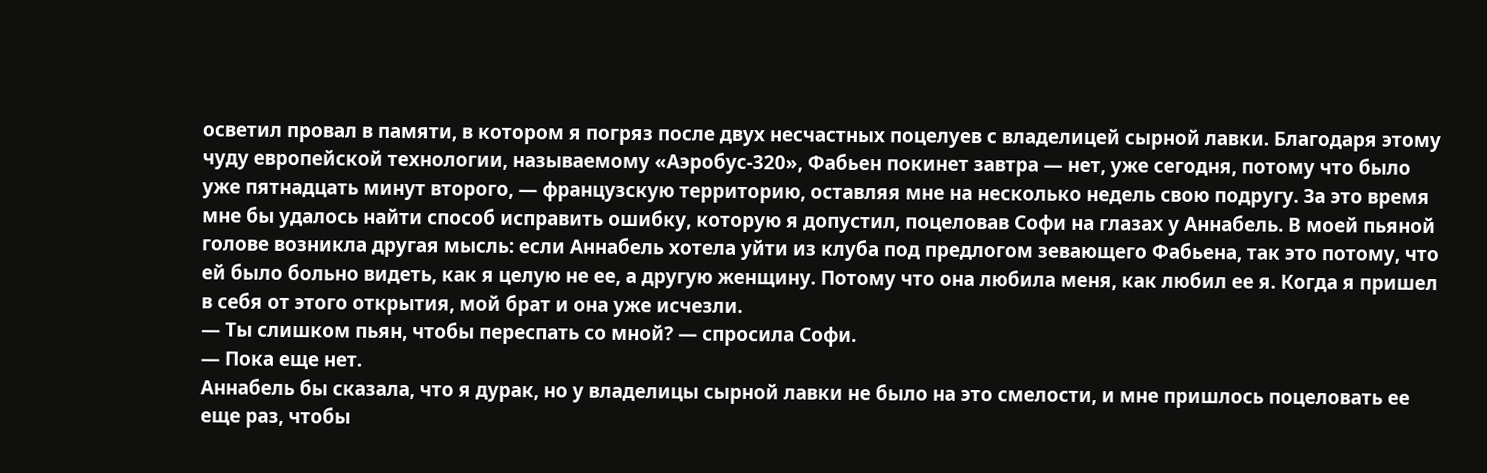осветил провал в памяти, в котором я погряз после двух несчастных поцелуев с владелицей сырной лавки. Благодаря этому чуду европейской технологии, называемому «Аэробус-320», Фабьен покинет завтра — нет, уже сегодня, потому что было уже пятнадцать минут второго, — французскую территорию, оставляя мне на несколько недель свою подругу. За это время мне бы удалось найти способ исправить ошибку, которую я допустил, поцеловав Софи на глазах у Аннабель. В моей пьяной голове возникла другая мысль: если Аннабель хотела уйти из клуба под предлогом зевающего Фабьена, так это потому, что ей было больно видеть, как я целую не ее, а другую женщину. Потому что она любила меня, как любил ее я. Когда я пришел в себя от этого открытия, мой брат и она уже исчезли.
— Ты слишком пьян, чтобы переспать со мной? — спросила Софи.
— Пока еще нет.
Аннабель бы сказала, что я дурак, но у владелицы сырной лавки не было на это смелости, и мне пришлось поцеловать ее еще раз, чтобы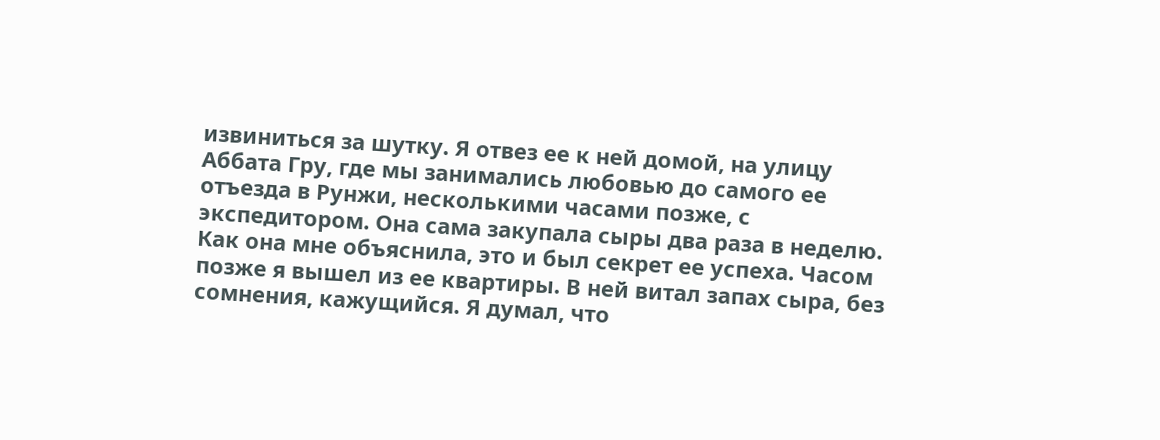извиниться за шутку. Я отвез ее к ней домой, на улицу Аббата Гру, где мы занимались любовью до самого ее отъезда в Рунжи, несколькими часами позже, с экспедитором. Она сама закупала сыры два раза в неделю. Как она мне объяснила, это и был секрет ее успеха. Часом позже я вышел из ее квартиры. В ней витал запах сыра, без сомнения, кажущийся. Я думал, что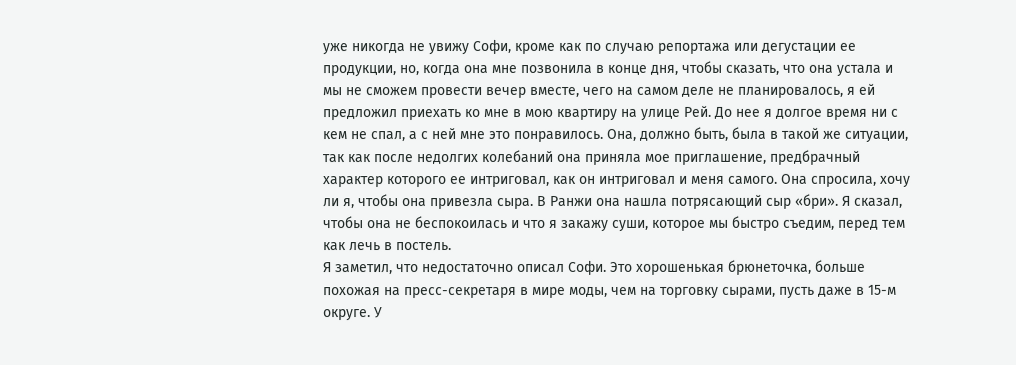уже никогда не увижу Софи, кроме как по случаю репортажа или дегустации ее продукции, но, когда она мне позвонила в конце дня, чтобы сказать, что она устала и мы не сможем провести вечер вместе, чего на самом деле не планировалось, я ей предложил приехать ко мне в мою квартиру на улице Рей. До нее я долгое время ни с кем не спал, а с ней мне это понравилось. Она, должно быть, была в такой же ситуации, так как после недолгих колебаний она приняла мое приглашение, предбрачный характер которого ее интриговал, как он интриговал и меня самого. Она спросила, хочу ли я, чтобы она привезла сыра. В Ранжи она нашла потрясающий сыр «бри». Я сказал, чтобы она не беспокоилась и что я закажу суши, которое мы быстро съедим, перед тем как лечь в постель.
Я заметил, что недостаточно описал Софи. Это хорошенькая брюнеточка, больше похожая на пресс-секретаря в мире моды, чем на торговку сырами, пусть даже в 15-м округе. У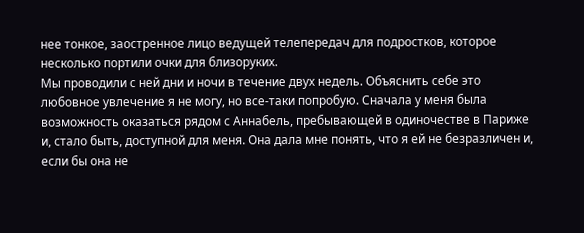нее тонкое, заостренное лицо ведущей телепередач для подростков, которое несколько портили очки для близоруких.
Мы проводили с ней дни и ночи в течение двух недель. Объяснить себе это любовное увлечение я не могу, но все-таки попробую. Сначала у меня была возможность оказаться рядом с Аннабель, пребывающей в одиночестве в Париже и, стало быть, доступной для меня. Она дала мне понять, что я ей не безразличен и, если бы она не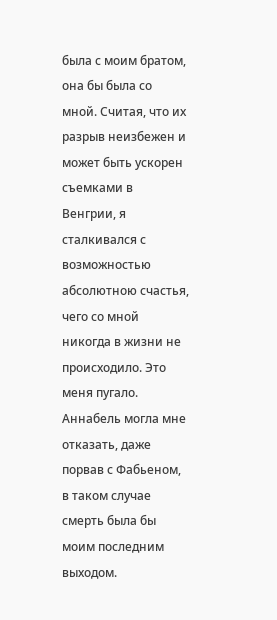была с моим братом, она бы была со мной. Считая, что их разрыв неизбежен и может быть ускорен съемками в Венгрии, я сталкивался с возможностью абсолютною счастья, чего со мной никогда в жизни не происходило. Это меня пугало. Аннабель могла мне отказать, даже порвав с Фабьеном, в таком случае смерть была бы моим последним выходом.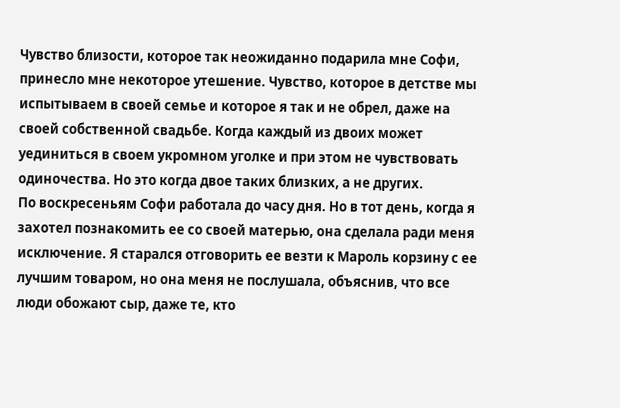Чувство близости, которое так неожиданно подарила мне Софи, принесло мне некоторое утешение. Чувство, которое в детстве мы испытываем в своей семье и которое я так и не обрел, даже на своей собственной свадьбе. Когда каждый из двоих может уединиться в своем укромном уголке и при этом не чувствовать одиночества. Но это когда двое таких близких, а не других.
По воскресеньям Софи работала до часу дня. Но в тот день, когда я захотел познакомить ее со своей матерью, она сделала ради меня исключение. Я старался отговорить ее везти к Мароль корзину с ее лучшим товаром, но она меня не послушала, объяснив, что все люди обожают сыр, даже те, кто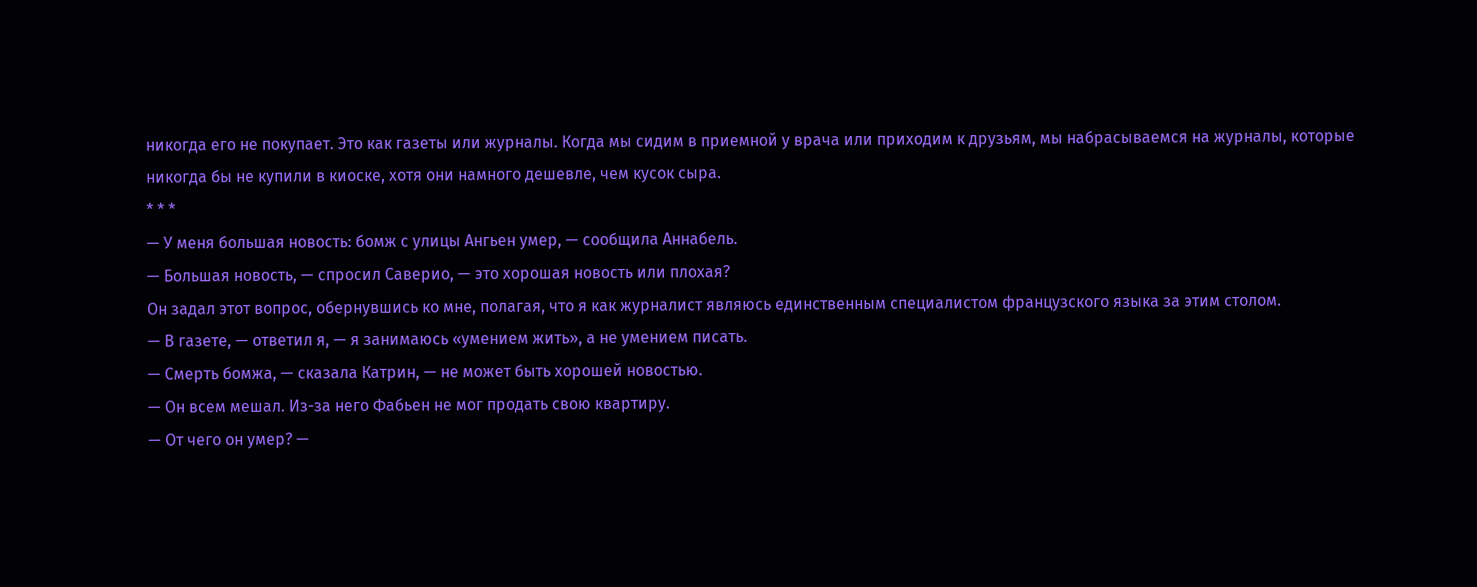никогда его не покупает. Это как газеты или журналы. Когда мы сидим в приемной у врача или приходим к друзьям, мы набрасываемся на журналы, которые никогда бы не купили в киоске, хотя они намного дешевле, чем кусок сыра.
* * *
— У меня большая новость: бомж с улицы Ангьен умер, — сообщила Аннабель.
— Большая новость, — спросил Саверио, — это хорошая новость или плохая?
Он задал этот вопрос, обернувшись ко мне, полагая, что я как журналист являюсь единственным специалистом французского языка за этим столом.
— В газете, — ответил я, — я занимаюсь «умением жить», а не умением писать.
— Смерть бомжа, — сказала Катрин, — не может быть хорошей новостью.
— Он всем мешал. Из-за него Фабьен не мог продать свою квартиру.
— От чего он умер? —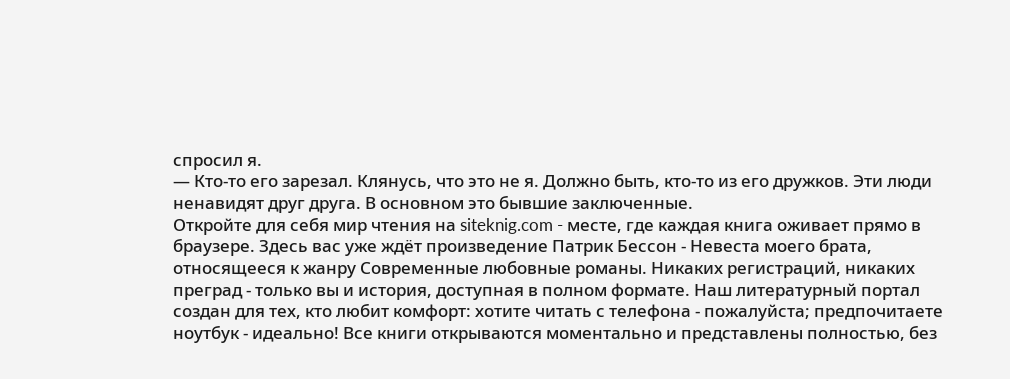спросил я.
— Кто-то его зарезал. Клянусь, что это не я. Должно быть, кто-то из его дружков. Эти люди ненавидят друг друга. В основном это бывшие заключенные.
Откройте для себя мир чтения на siteknig.com - месте, где каждая книга оживает прямо в браузере. Здесь вас уже ждёт произведение Патрик Бессон - Невеста моего брата, относящееся к жанру Современные любовные романы. Никаких регистраций, никаких преград - только вы и история, доступная в полном формате. Наш литературный портал создан для тех, кто любит комфорт: хотите читать с телефона - пожалуйста; предпочитаете ноутбук - идеально! Все книги открываются моментально и представлены полностью, без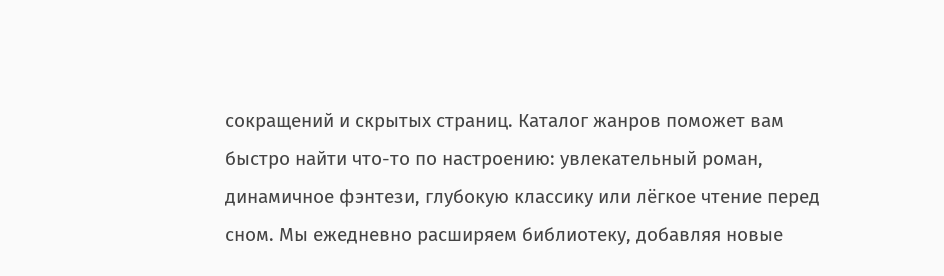сокращений и скрытых страниц. Каталог жанров поможет вам быстро найти что-то по настроению: увлекательный роман, динамичное фэнтези, глубокую классику или лёгкое чтение перед сном. Мы ежедневно расширяем библиотеку, добавляя новые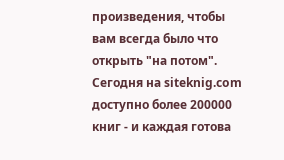произведения, чтобы вам всегда было что открыть "на потом". Сегодня на siteknig.com доступно более 200000 книг - и каждая готова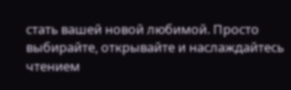стать вашей новой любимой. Просто выбирайте, открывайте и наслаждайтесь чтением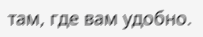там, где вам удобно.